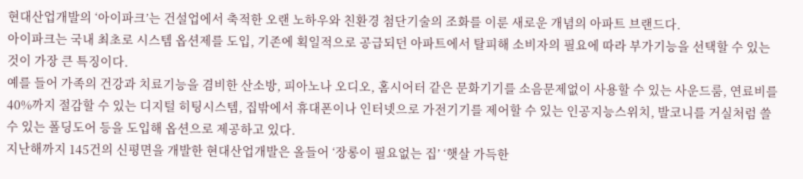현대산업개발의 ‘아이파크’는 건설업에서 축적한 오랜 노하우와 친환경 첨단기술의 조화를 이룬 새로운 개념의 아파트 브랜드다.
아이파크는 국내 최초로 시스템 옵션제를 도입, 기존에 획일적으로 공급되던 아파트에서 탈피해 소비자의 필요에 따라 부가기능을 선택할 수 있는 것이 가장 큰 특징이다.
예를 들어 가족의 건강과 치료기능을 겸비한 산소방, 피아노나 오디오, 홈시어터 같은 문화기기를 소음문제없이 사용할 수 있는 사운드룸, 연료비를 40%까지 절감할 수 있는 디지털 히팅시스템, 집밖에서 휴대폰이나 인터넷으로 가전기기를 제어할 수 있는 인공지능스위치, 발코니를 거실처럼 쓸 수 있는 폴딩도어 등을 도입해 옵션으로 제공하고 있다.
지난해까지 145건의 신평면을 개발한 현대산업개발은 올들어 ‘장롱이 필요없는 집’ ‘햇살 가득한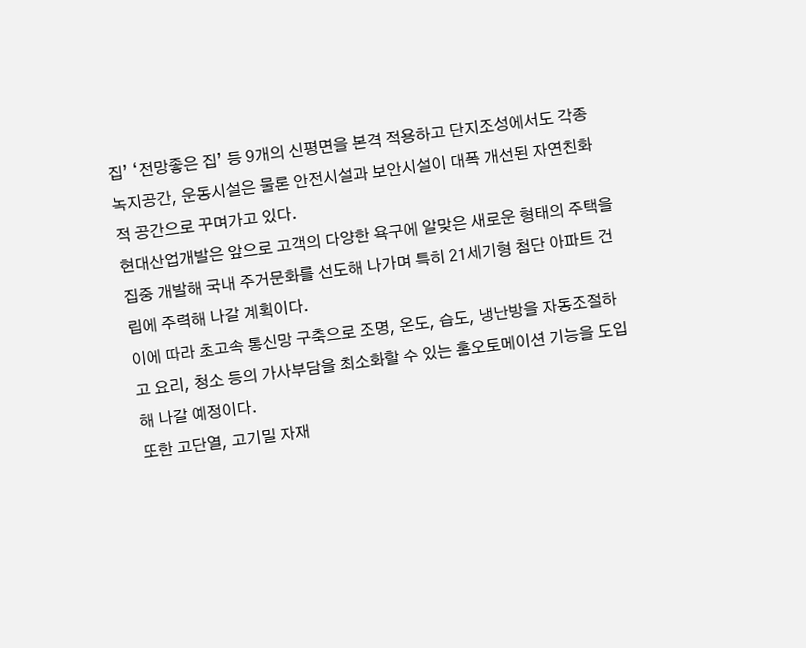집’ ‘전망좋은 집’ 등 9개의 신평면을 본격 적용하고 단지조성에서도 각종 녹지공간, 운동시설은 물론 안전시설과 보안시설이 대폭 개선된 자연친화적 공간으로 꾸며가고 있다.
현대산업개발은 앞으로 고객의 다양한 욕구에 알맞은 새로운 형태의 주택을 집중 개발해 국내 주거문화를 선도해 나가며 특히 21세기형 첨단 아파트 건립에 주력해 나갈 계획이다.
이에 따라 초고속 통신망 구축으로 조명, 온도, 습도, 냉난방을 자동조절하고 요리, 청소 등의 가사부담을 최소화할 수 있는 홈오토메이션 기능을 도입해 나갈 예정이다.
또한 고단열, 고기밀 자재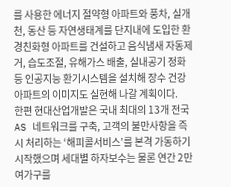를 사용한 에너지 절약형 아파트와 풍차, 실개천, 동산 등 자연생태계를 단지내에 도입한 환경친화형 아파트를 건설하고 음식냄새 자동제거, 습도조절, 유해가스 배출, 실내공기 정화 등 인공지능 환기시스템을 설치해 장수 건강아파트의 이미지도 실현해 나갈 계획이다.
한편 현대산업개발은 국내 최대의 13개 전국 AS 네트워크를 구축, 고객의 불만사항을 즉시 처리하는 ‘해피콜서비스’를 본격 가동하기 시작했으며 세대별 하자보수는 물론 연간 2만여가구를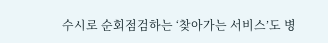수시로 순회점검하는 ‘찾아가는 서비스’도 병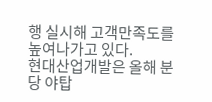행 실시해 고객만족도를 높여나가고 있다.
현대산업개발은 올해 분당 야탑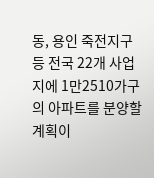동, 용인 죽전지구 등 전국 22개 사업지에 1만2510가구의 아파트를 분양할 계획이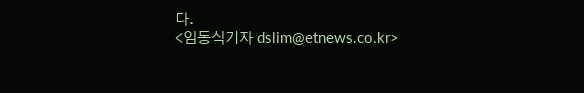다.
<임동식기자 dslim@etnews.co.kr>